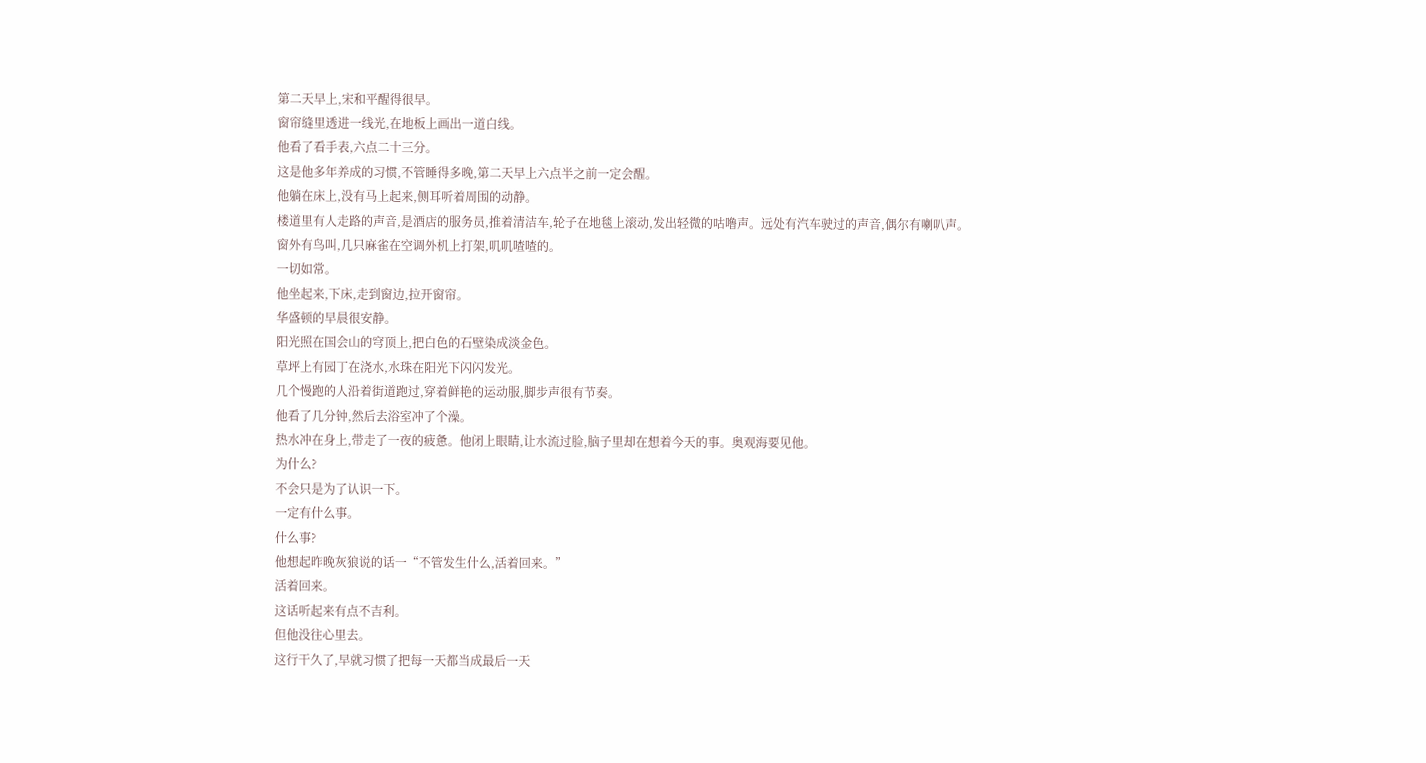第二天早上,宋和平醒得很早。
窗帘缝里透进一线光,在地板上画出一道白线。
他看了看手表,六点二十三分。
这是他多年养成的习惯,不管睡得多晚,第二天早上六点半之前一定会醒。
他躺在床上,没有马上起来,侧耳听着周围的动静。
楼道里有人走路的声音,是酒店的服务员,推着清洁车,轮子在地毯上滚动,发出轻微的咕噜声。远处有汽车驶过的声音,偶尔有喇叭声。
窗外有鸟叫,几只麻雀在空调外机上打架,叽叽喳喳的。
一切如常。
他坐起来,下床,走到窗边,拉开窗帘。
华盛顿的早晨很安静。
阳光照在国会山的穹顶上,把白色的石壁染成淡金色。
草坪上有园丁在浇水,水珠在阳光下闪闪发光。
几个慢跑的人沿着街道跑过,穿着鲜艳的运动服,脚步声很有节奏。
他看了几分钟,然后去浴室冲了个澡。
热水冲在身上,带走了一夜的疲惫。他闭上眼睛,让水流过脸,脑子里却在想着今天的事。奥观海要见他。
为什么?
不会只是为了认识一下。
一定有什么事。
什么事?
他想起昨晚灰狼说的话一“不管发生什么,活着回来。”
活着回来。
这话听起来有点不吉利。
但他没往心里去。
这行干久了,早就习惯了把每一天都当成最后一天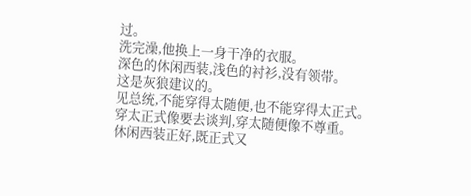过。
洗完澡,他换上一身干净的衣服。
深色的休闲西装,浅色的衬衫,没有领带。
这是灰狼建议的。
见总统,不能穿得太随便,也不能穿得太正式。
穿太正式像要去谈判,穿太随便像不尊重。
休闲西装正好,既正式又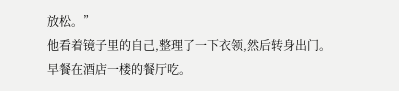放松。”
他看着镜子里的自己,整理了一下衣领,然后转身出门。
早餐在酒店一楼的餐厅吃。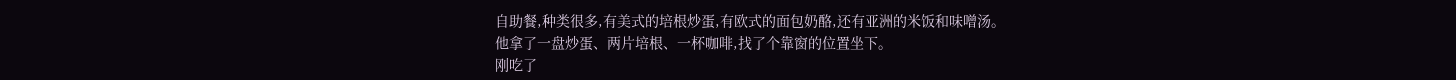自助餐,种类很多,有美式的培根炒蛋,有欧式的面包奶酪,还有亚洲的米饭和味噌汤。
他拿了一盘炒蛋、两片培根、一杯咖啡,找了个靠窗的位置坐下。
刚吃了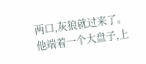两口,灰狼就过来了。
他端着一个大盘子,上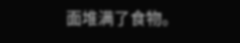面堆满了食物。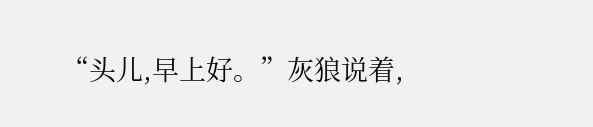“头儿,早上好。”灰狼说着,